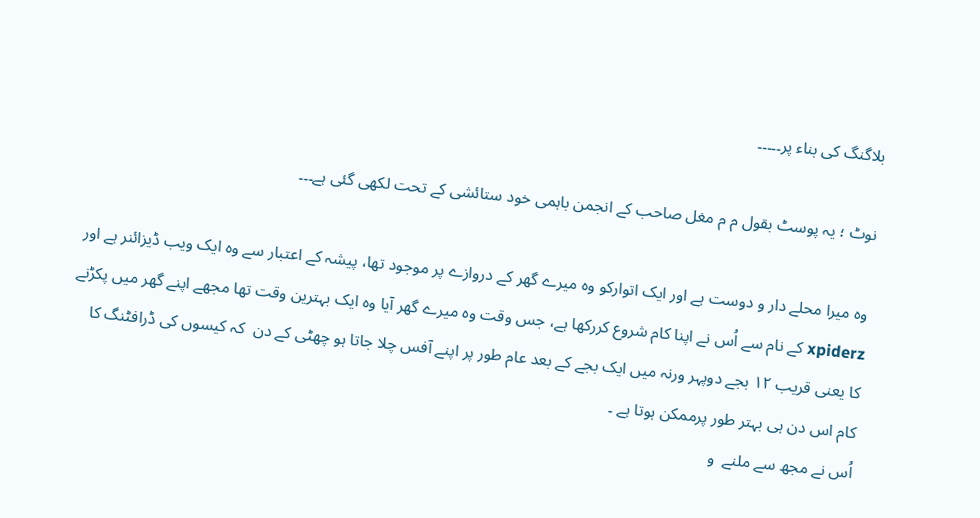بلاگنگ کی بناء پر۔۔۔۔۔

نوٹ ؛ یہ پوسٹ بقول م م مغل صاحب کے انجمن باہمی خود ستائشی کے تحت لکھی گئی ہے۔۔۔

وہ میرا محلے دار و دوست ہے اور ایک اتوارکو وہ میرے گھر کے دروازے پر موجود تھا، پیشہ کے اعتبار سے وہ ایک ویب ڈیزائنر ہے اور xpiderz کے نام سے اُس نے اپنا کام شروع کررکھا ہے، جس وقت وہ میرے گھر آیا وہ ایک بہترین وقت تھا مجھے اپنے گھر میں پکڑنے کا یعنی قریب ۱۲ بجے دوپہر ورنہ میں ایک بجے کے بعد عام طور پر اپنے آفس چلا جاتا ہو چھٹی کے دن  کہ کیسوں کی ڈرافٹنگ کا کام اس دن ہی بہتر طور پرممکن ہوتا ہے ۔
اُس نے مجھ سے ملنے  و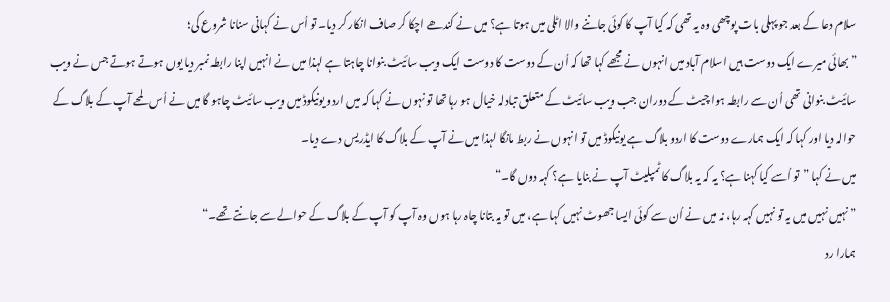سلام دعا کے بعد جو پہلی بات پوچھی وہ یہ تھی کہ کیا آپ کا کوئی جاننے والا اٹلی میں ہوتا ہے؟ میں نے کندھے اچکا کر صاف انکار کر دیا۔ تو اُس نے کہانی سنانا شروع کی؛
” بھائی میرے ایک دوست ہیں اسلام آباد میں انہوں نے مجھے کہا تھا کہ اُن کے دوست کا دوست ایک ویب سائیٹ بنوانا چاہتا ہے لہذا میں نے انہیں اپنا رابطہ نمبر دیا یوں ہوتے ہوتے جس نے ویب سائیٹ بنوانی تھی اُن سے رابطہ ہوا چیٹ کے دوران جب ویب سائیٹ کے متعلق تبادلہ خیال ہو رہا تھا تو نہوں نے کہا کہ میں اردو یونیکوڈ میں ویب سائیٹ چاہو گا میں نے اُس لمحے آپ کے بلاگ کے حوالہ دیا اور کہا کہ ایک ہمارے دوست کا اردو بلاگ ہے یونیکوڈ میں تو انہوں نے ربط مانگا لہذا میں نے آپ کے بلاگ کا ایڈریس دے دیا۔
میں نے کہا ”تو اُسے کیا کہنا ہے؟ یہ کہ یہ بلاگ کا ٹمپلیٹ آپ نے بنایا ہے؟ کہہ دوں گا۔“
”نہیں نہیں میں یہ تو نہیں کہہ رہا، نہ میں نے اُن سے کوئی ایسا جھوٹ نہیں کہا ہے، میں تو یہ بتانا چاہ رہا ہوں وہ آپ کو آپ کے بلاگ کے حوالے سے جانتے تھے۔“
ہمارا رد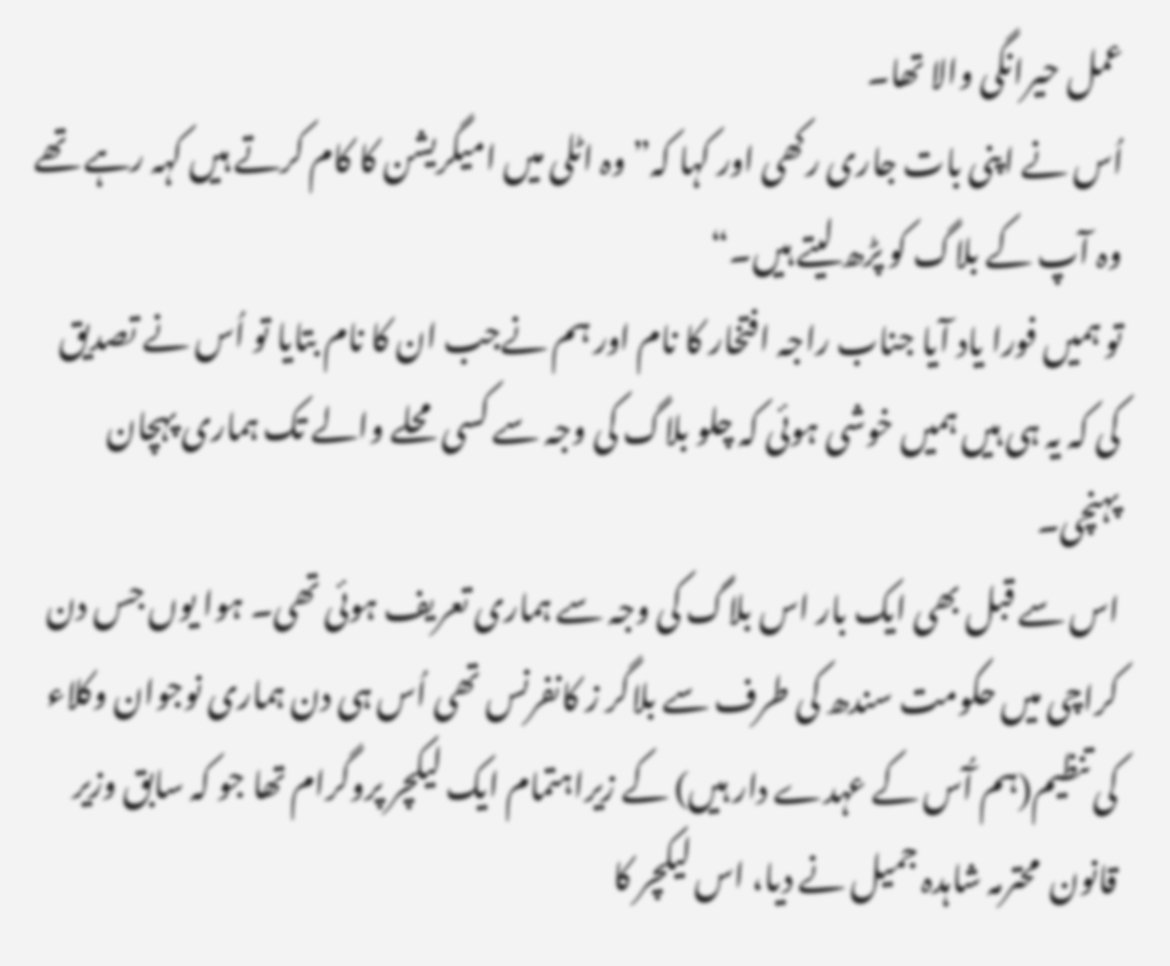عمل حیرانگی والا تھا۔
اُس نے اپنی بات جاری رکھی اور کہا کہ” وہ اٹلی میں امیگریشن کا کام کرتے ہیں کہہ رہے تھے وہ آپ کے بلاگ کو پڑھ لیتے ہیں۔“
تو ہمیں فورا یاد آیا جناب راجہ افتخار کا نام اور ہم نےجب ان کا نام بتایا تو اُس نے تصدیق کی کہ یہ ہی ہیں ہمیں خوشی ہوئی کہ چلو بلاگ کی وجہ سے کسی محلے والے تک ہماری پہچان پہنچی۔
اس سے قبل بھی ایک بار اس بلاگ کی وجہ سے ہماری تعریف ہوئی تھی۔ ہوا یوں جس دن کراچی میں حکومت سندھ کی طرف سے بلاگر ز کانفرنس تھی اُس ہی دن ہماری نوجوان وکلاء کی تنظیم(ہم آُس کے عہدے دار ہیں) کے زیراہتمام ایک لیکچر پروگرام تھا جو کہ سابق وزیر قانون  محترمہ شاہدہ جمیل نے دیا، اس لیکچر کا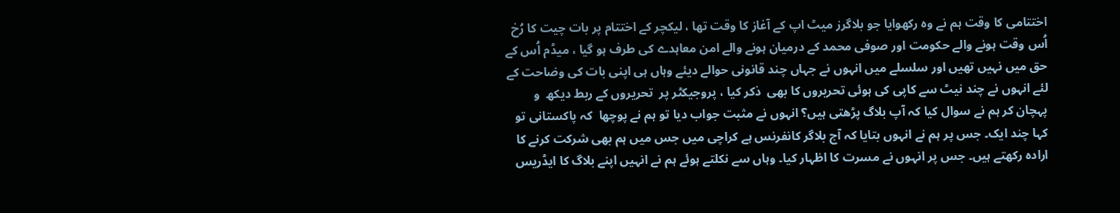اختتامی کا وقت ہم نے وہ رکھوایا جو بلاگرز میٹ اپ کے آغاز کا وقت تھا ، لیکچر کے اختتام پر بات چیت کا رُخ اُس وقت ہونے والے حکومت اور صوفی محمد کے درمیان ہونے والے امن معاہدے کی طرف ہو گیا ، میڈم اُس کے حق میں نہیں تھیں اور سلسلے میں انہوں نے جہاں چند قانونی حوالے دیئے وہاں ہی اپنی بات کی وضاحت کے لئے انہوں نے چند نیٹ سے کاپی کی ہوئی تحریروں کا بھی  ذکر کیا ، پروجیکٹر پر  تحریروں کے ربط دیکھ  و پہچان کر ہم نے سوال کیا کہ آپ بلاگ پڑھتی ہیں؟ انہوں نے مثبت جواب دیا تو ہم نے پوچھا  کہ پاکستانی تو کہا چند ایک۔ جس پر ہم نے انہوں بتایا کہ آج بلاگر کانفرنس ہے کراچی میں جس میں ہم بھی شرکت کرنے کا ارادہ رکھتے ہیں۔ جس پر انہوں نے مسرت کا اظہار کیا۔ وہاں سے نکلتے ہوئے ہم نے انہیں اپنے بلاگ کا ایڈریس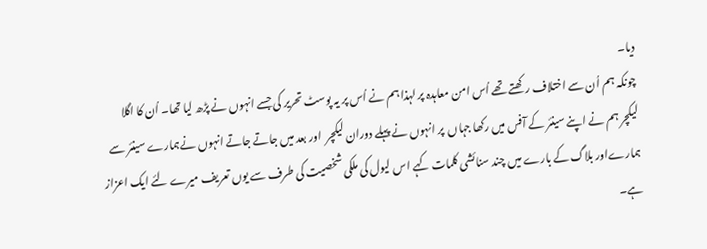دیا۔
چونکہ ہم اُن سے اختلاف رکھتے تھے اُس امن معاہدہ پر لہذا ہم نے اُس پر یہ پوسٹ تحریر کی جسے انہوں نے پڑھ لیا تھا۔ اُن کا اگلا لیکچر ہم نے اپنے سینئر کے آفس میں رکھا جہاں  پر انہوں نے پہلے دوران لیکچر  اور بعد میں جاتے جاتے انہوں نےہمارے سینئر سے  ہمارےاور بلاگ کے بارے میں چند سنائشی کلمات کہے اس لیول کی ملکی شخصیت کی طرف سے یوں تعریف میرے لئے ایک اعزاز ہے۔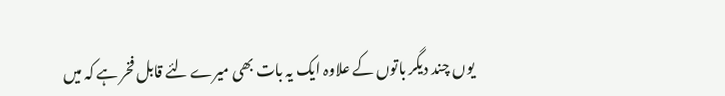یوں چند دیگر باتوں کے علاوہ ایک یہ بات بھی میرے لئے قابل فخر ہے کہ میں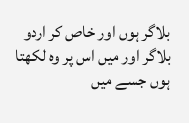بلاگر ہوں اور خاص کر اردو بلاگر اور میں اس پر وہ لکھتا ہوں جسے میں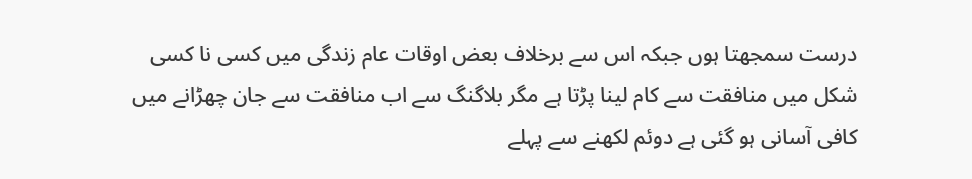درست سمجھتا ہوں جبکہ اس سے برخلاف بعض اوقات عام زندگی میں کسی نا کسی شکل میں منافقت سے کام لینا پڑتا ہے مگر بلاگنگ سے اب منافقت سے جان چھڑانے میں کافی آسانی ہو گئی ہے دوئم لکھنے سے پہلے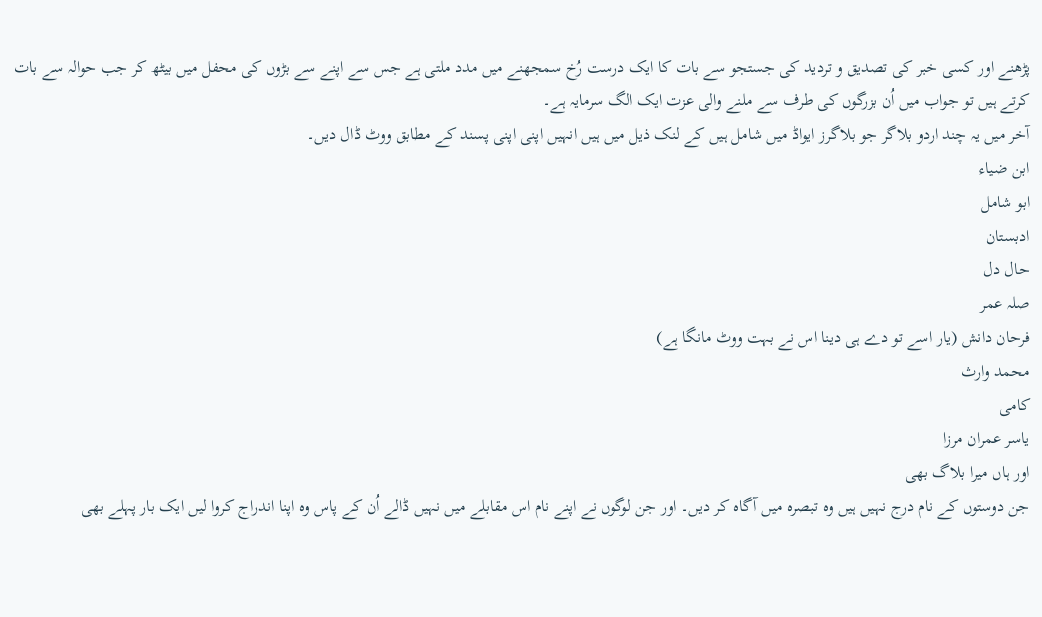پڑھنے اور کسی خبر کی تصدیق و تردید کی جستجو سے بات کا ایک درست رُخ سمجھنے میں مدد ملتی ہے جس سے اپنے سے بڑوں کی محفل میں بیٹھ کر جب حوالہ سے بات کرتے ہیں تو جواب میں اُن بزرگوں کی طرف سے ملنے والی عزت ایک الگ سرمایہ ہے۔
آخر میں یہ چند اردو بلاگر جو بلاگرز ایواڈ میں شامل ہیں کے لنک ذیل میں ہیں انہیں اپنی اپنی پسند کے مطابق ووٹ ڈال دیں۔
ابن ضیاء
ابو شامل
ادبستان
حال دل
صلہ عمر
فرحان دانش (یار اسے تو دے ہی دینا اس نے بہت ووٹ مانگا ہے)
محمد وارث
کامی
یاسر عمران مرزا
اور ہاں میرا بلاگ بھی
جن دوستوں کے نام درج نہیں ہیں وہ تبصرہ میں آگاہ کر دیں۔ اور جن لوگوں نے اپنے نام اس مقابلے میں نہیں ڈالے اُن کے پاس وہ اپنا اندراج کروا لیں ایک بار پہلے بھی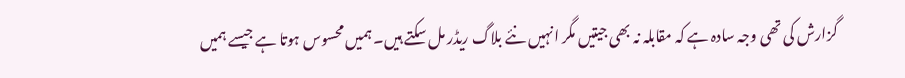گزارش کی تھی وجہ سادہ ہے کہ مقابلہ نہ بھی جیتیں مگر انہیں نئے بلاگ ریڈر مل سکتے ہیں۔ ہمیں محسوس ہوتا ہے جیسے ہمیں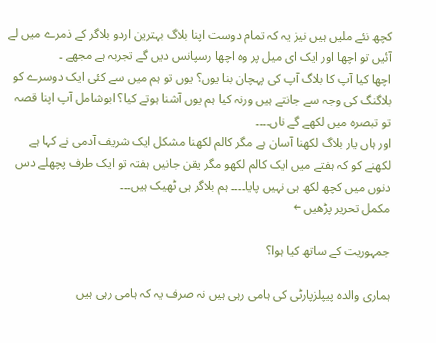کچھ نئے ملیں ہیں نیز یہ کہ تمام دوست اپنا بلاگ بہترین اردو بلاگر کے ذمرے میں لے آئیں تو اچھا اور ایک ای میل پر وہ اچھا رسپانس دیں گے تجربہ ہے مجھے ۔
اچھا کیا آپ کا بلاگ آپ کی پہچان بنا یوں؟ یوں تو ہم میں سے کئی ایک دوسرے کو بلاگنگ کی وجہ سے جانتے ہیں ورنہ کیا ہم یوں آشنا ہوتے کیا؟ ابوشامل آپ اپنا قصہ تو تبصرہ میں لکھے گے ناں۔۔۔۔
اور ہاں یار بلاگ لکھنا آسان ہے مگر کالم لکھنا مشکل ایک شریف آدمی نے کہا ہے لکھنے کو کہ ہفتے میں ایک کالم لکھو مگر یقن جانیں ہفتہ تو ایک طرف پچھلے دس دنوں میں کچھ لکھ ہی نہیں پایا۔۔۔۔ ہم بلاگر ہی ٹھیک ہیں۔۔۔
مکمل تحریر پڑھیں ←

جمہوریت کے ساتھ کیا ہوا؟

ہماری والدہ پیپلزپارٹی کی ہامی رہی ہیں نہ صرف یہ کہ ہامی رہی ہیں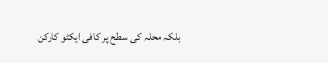بلکہ محلہ کی سطح پر کافی ایکٹو کارکن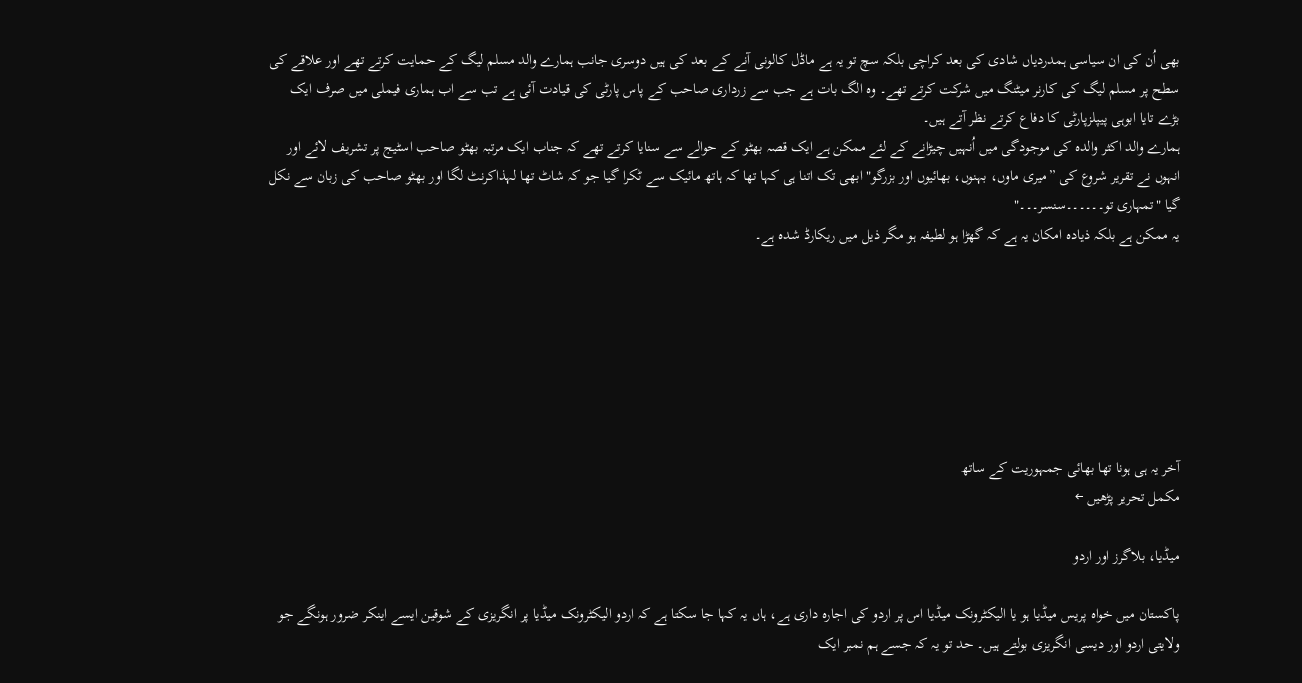بھی اُن کی ان سیاسی ہمدردیاں شادی کی بعد کراچی بلکہ سچ تو یہ ہے ماڈل کالونی آنے کے بعد کی ہیں دوسری جانب ہمارے والد مسلم لیگ کے حمایت کرتے تھے اور علاقے کی سطح پر مسلم لیگ کی کارنر میٹنگ میں شرکت کرتے تھے۔ وہ الگ بات ہے جب سے زرداری صاحب کے پاس پارٹی کی قیادت آئی ہے تب سے اب ہماری فیملی میں صرف ایک بڑے تایا ابوہی پیپلزپارٹی کا دفاع کرتے نظر آتے ہیں۔
ہمارے والد اکثر والدہ کی موجودگی میں اُنہیں چیڑانے کے لئے ممکن ہے ایک قصہ بھٹو کے حوالے سے سنایا کرتے تھے کہ جناب ایک مرتبہ بھٹو صاحب اسٹیج پر تشریف لائے اور انہوں نے تقریر شروع کی ”میری ماوں، بہنوں، بھائیوں اور بزرگو" ابھی تک اتنا ہی کہا تھا کہ ہاتھ مائیک سے ٹکرا گیا جو کہ شاٹ تھا لہذاکرنٹ لگا اور بھٹو صاحب کی زبان سے نکل گیا "تمہاری تو۔۔۔۔۔۔سنسر۔۔۔"
یہ ممکن ہے بلکہ ذیادہ امکان یہ ہے کہ گھڑا ہو لطیفہ ہو مگر ذیل میں ریکارڈ شدہ ہے۔







آخر یہ ہی ہونا تھا بھائی جمہوریت کے ساتھ
مکمل تحریر پڑھیں ←

میڈیا، بلاگرز اور اردو

پاکستان میں خواہ پریس میڈیا ہو یا الیکٹرونک میڈیا اس پر اردو کی اجارہ داری ہے، ہاں یہ کہا جا سکتا ہے کہ اردو الیکٹرونک میڈیا پر انگریزی کے شوقین ایسے اینکر ضرور ہونگے جو ولایتی اردو اور دیسی انگریزی بولتے ہیں۔ حد تو یہ کہ جسے ہم نمبر ایک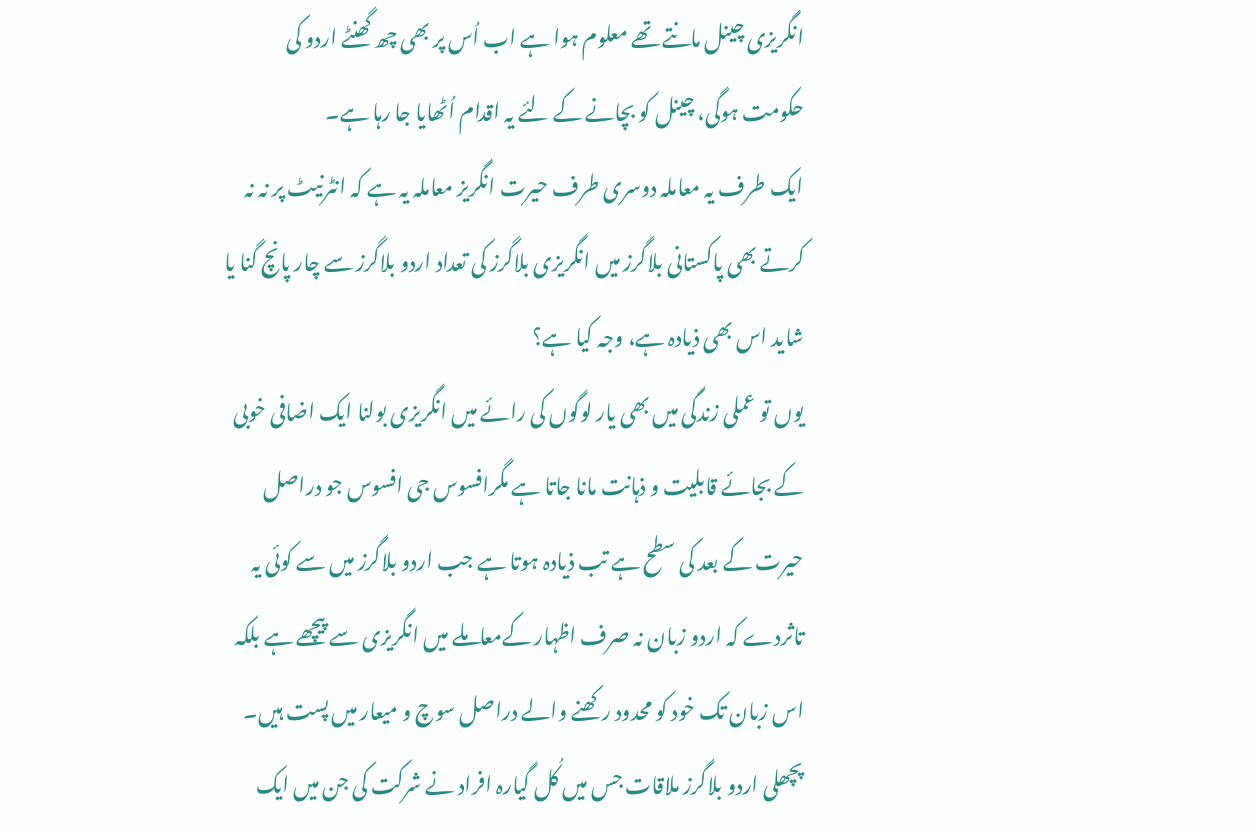انگریزی چینل مانتے تھے معلوم ہوا ہے اب اُس پر بھی چھ گھنٹے اردو کی حکومت ہوگی، چینل کو بچانے کے لئے یہ اقدام اُٹھایا جا رہا ہے۔
ایک طرف یہ معاملہ دوسری طرف حیرت انگریز معاملہ یہ ہے کہ انٹرنیٹ پر نہ نہ کرتے بھی پاکستانی بلاگرز میں انگریزی بلاگرز کی تعداد اردو بلاگرز سے چار پانچ گنا یا شاید اس بھی ذیادہ ہے، وجہ کیا ہے؟
یوں تو عملی زندگی میں بھی یار لوگوں کی رائے میں انگریزی بولنا ایک اضافی خوبی کے بجائے قابلیت و ذہانت مانا جاتا ہے مگرافسوس جی افسوس جو دراصل حیرت کے بعد کی سطح ہے تب ذیادہ ہوتا ہے جب اردو بلاگرز میں سے کوئی یہ تاثردے کہ اردو زبان نہ صرف اظہار کےمعاملے میں انگریزی سے پیچھے ہے بلکہ اس زبان تک خود کو محدود رکھنے والے دراصل سوچ و میعار میں پست ہیں۔
پچھلی اردو بلاگرز ملاقات جس میں کُل گیارہ افراد نے شرکت کی جن میں ایک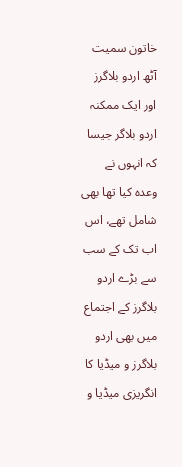خاتون سمیت آٹھ اردو بلاگرز اور ایک ممکنہ اردو بلاگر جیسا کہ انہوں نے وعدہ کیا تھا بھی شامل تھے، اس اب تک کے سب سے بڑے اردو بلاگرز کے اجتماع میں بھی اردو بلاگرز و میڈیا کا انگریزی میڈیا و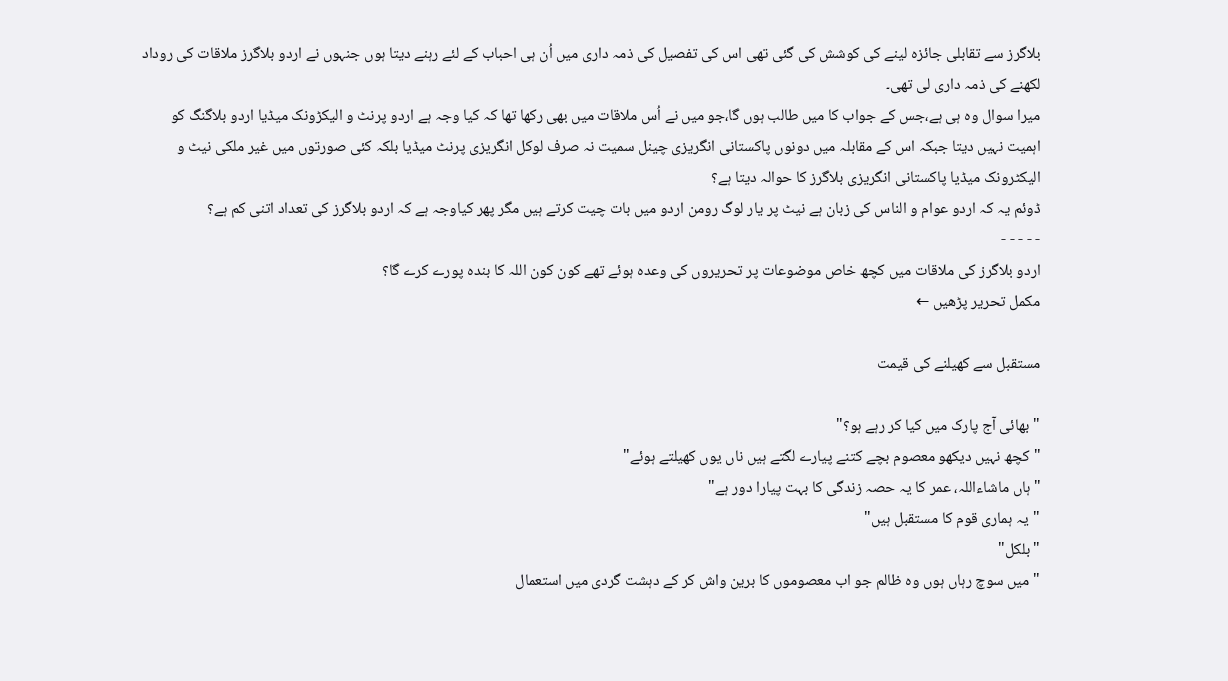بلاگرز سے تقابلی جائزہ لینے کی کوشش کی گئی تھی اس کی تفصیل کی ذمہ داری میں اُن ہی احباب کے لئے رہنے دیتا ہوں جنہوں نے اردو بلاگرز ملاقات کی روداد لکھنے کی ذمہ داری لی تھی۔
میرا سوال وہ ہی ہے،جس کے جواب کا میں طالب ہوں گا،جو میں نے اُس ملاقات میں بھی رکھا تھا کہ کیا وجہ ہے اردو پرنٹ و الیکڑونک میڈیا اردو بلاگنگ کو اہمیت نہیں دیتا جبکہ اس کے مقابلہ میں دونوں پاکستانی انگریزی چینل سمیت نہ صرف لوکل انگریزی پرنٹ میڈیا بلکہ کئی صورتوں میں غیر ملکی نیٹ و الیکٹرونک میڈیا پاکستانی انگریزی بلاگرز کا حوالہ دیتا ہے؟
ڈوئم یہ کہ اردو عوام و الناس کی زبان ہے نیٹ پر یار لوگ رومن اردو میں بات چیت کرتے ہیں مگر پھر کیاوجہ ہے کہ اردو بلاگرز کی تعداد اتنی کم ہے؟
- - - - -
اردو بلاگرز کی ملاقات میں کچھ خاص موضوعات پر تحریروں کی وعدہ ہوئے تھے کون کون اللہ کا بندہ پورے کرے گا؟
مکمل تحریر پڑھیں ←

مستقبل سے کھیلنے کی قیمت

"بھائی آج پارک میں کیا کر رہے ہو؟"
"کچھ نہیں دیکھو معصوم بچے کتنے پیارے لگتے ہیں ناں یوں کھیلتے ہوئے"
"ہاں ماشاءاللہ، عمر کا یہ حصہ زندگی کا بہت پیارا دور ہے"
"یہ ہماری قوم کا مستقبل ہیں"
"بلکل"
" میں سوچ رہاں ہوں وہ ظالم جو اب معصوموں کا برین واش کر کے دہشت گردی میں استعمال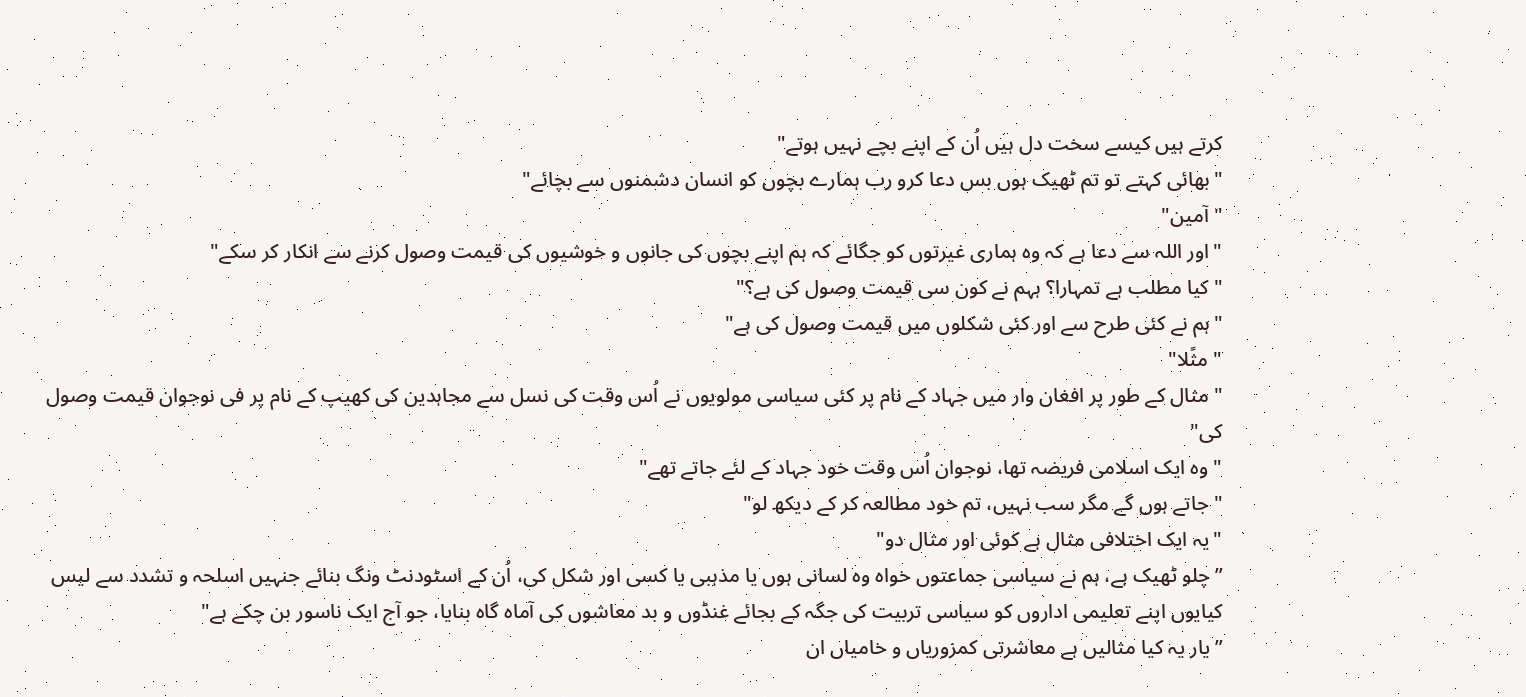کرتے ہیں کیسے سخت دل ہیں اُن کے اپنے بچے نہیں ہوتے"
"بھائی کہتے تو تم ٹھیک ہوں بس دعا کرو رب ہمارے بچوں کو انسان دشمنوں سے بچائے"
"آمین"
"اور اللہ سے دعا ہے کہ وہ ہماری غیرتوں کو جگائے کہ ہم اپنے بچوں کی جانوں و خوشیوں کی قیمت وصول کرنے سے انکار کر سکے"
"کیا مطلب ہے تمہارا؟ ہہم نے کون سی قیمت وصول کی ہے؟"
"ہم نے کئی طرح سے اور کئی شکلوں میں قیمت وصول کی ہے"
" مثًلا"
" مثال کے طور پر افغان وار میں جہاد کے نام پر کئی سیاسی مولویوں نے اُس وقت کی نسل سے مجاہدین کی کھیپ کے نام پر فی نوجوان قیمت وصول کی"
" وہ ایک اسلامی فریضہ تھا، نوجوان اُس وقت خود جہاد کے لئے جاتے تھے"
" جاتے ہوں گے مگر سب نہیں، تم خود مطالعہ کر کے دیکھ لو"
"یہ ایک اختلافی مثال ہے کوئی اور مثال دو"
”چلو ٹھیک ہے، ہم نے سیاسی جماعتوں خواہ وہ لسانی ہوں یا مذہبی یا کسی اور شکل کی، اُن کے اسٹودنٹ ونگ بنائے جنہیں اسلحہ و تشدد سے لیس کیایوں اپنے تعلیمی اداروں کو سیاسی تربیت کی جگہ کے بجائے غنڈوں و بد معاشوں کی آماہ گاہ بنایا، جو آج ایک ناسور بن چکے ہے"
”یار یہ کیا مثالیں ہے معاشرتی کمزوریاں و خامیاں ان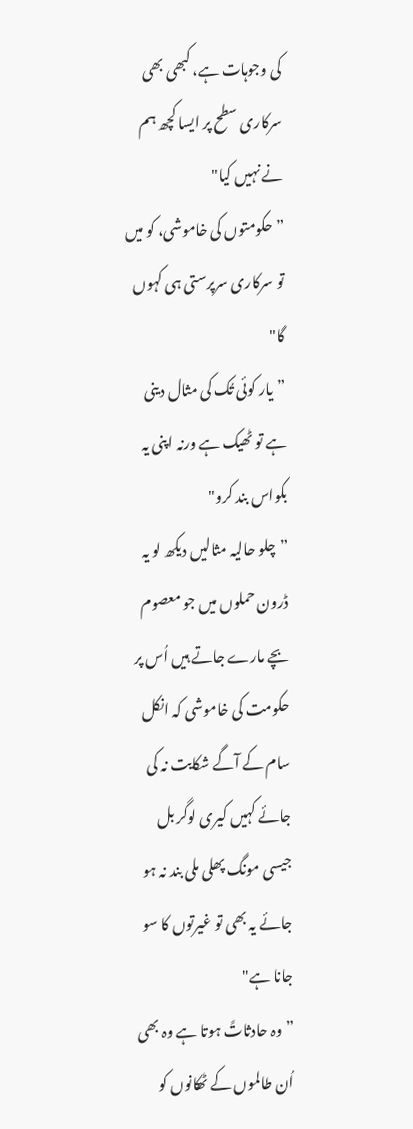کی وجوہات ہے، کبھی بھی سرکاری سطح پر ایسا کچھ ہم نے نہیں کیا"
”حکومتوں کی خاموشی، کو میں تو سرکاری سرپرستی ہی کہوں گا"
”یار کوئی تُک کی مثال دینی ہے تو ٹھیک ہے ورنہ اپنی یہ بکواس بند کرو"
”چلو حالیہ مثالیں دیکھ لو یہ ڈرون حملوں میں جو معصوم بچے مارے جاتے ہیں اُس پر حکومت کی خاموشی کہ انکل سام کے آگے شکایت نہ کی جائے کہیں کیری لوگر بل جیسی مونگ پھلی ملی بند نہ ہو جائے یہ بھی تو غیرتوں کا سو جانا ہے"
”وہ حادثاتً ہوتا ہے وہ بھی اُن طالموں کے ٹھکانوں کو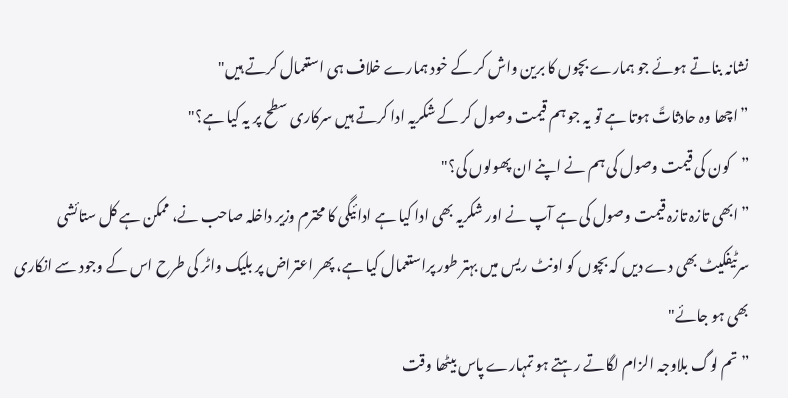نشانہ بناتے ہوئے جو ہمارے بچوں کا برین واش کر کے خود ہمارے خلاف ہی استعمال کرتے ہیں"
”اچھا وہ حادثاتً ہوتا ہے تو یہ جو ہم قیمت وصول کر کے شکریہ ادا کرتے ہیں سرکاری سطح پر یہ کیا ہے؟"
”کون کی قیمت وصول کی ہم نے اپنے ان پھولوں کی؟"
”ابھی تازہ تازہ قیمت وصول کی ہے آپ نے اور شکریہ بھی ادا کیا ہے ادائیگی کا محترم وزیر داخلہ صاحب نے، ممکن ہے کل ستائشی سرٹیفکیٹ بھی دے دیں کہ بچوں کو اونٹ ریس میں بہتر طور پراستعمال کیا ہے، پھر اعتراض پر بلیک واٹر کی طرح اس کے وجود سے انکاری بھی ہو جائے"
”تم لوگ بلاوجہ الزام لگاتے رہتے ہو تمہارے پاس بیٹھا وقت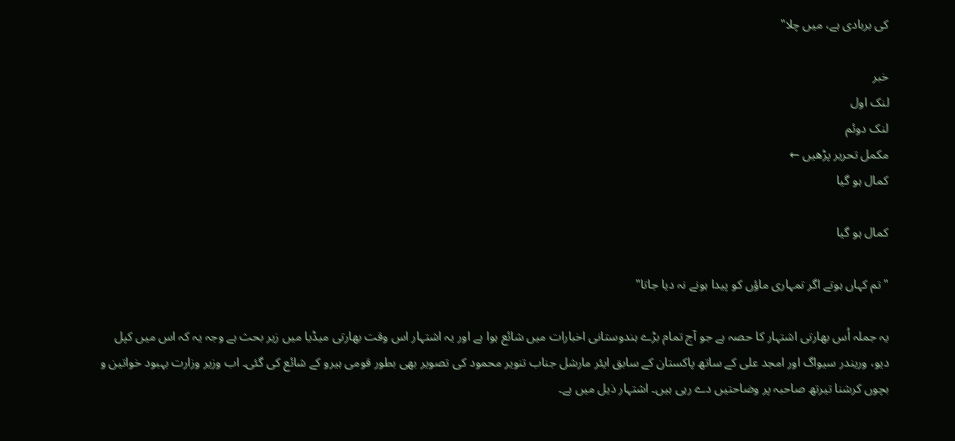کی بربادی ہے، میں چلا"

خبر
لنک اول
لنک دوئم
مکمل تحریر پڑھیں ←
کمال ہو گیا

کمال ہو گیا

"تم کہاں ہوتے اگر تمہاری ماؤں کو پیدا ہونے نہ دیا جاتا"

یہ جملہ اُس بھارتی اشتہار کا حصہ ہے جو آج تمام بڑے ہندوستانی اخبارات میں شائع ہوا ہے اور یہ اشتہار اس وقت بھارتی میڈیا میں زیر بحث ہے وجہ یہ کہ اس میں کپل دیو، وریندر سیواگ اور امجد علی کے ساتھ پاکستان کے سابق ایئر مارشل جناب تنویر محمود کی تصویر بھی بطور قومی ہیرو کے شائع کی گئی۔ اب وزیر وزارت بہبود خواتین و بچوں کرشنا تیرتھ صاحبہ پر وضاحتیں دے رہی ہیں۔ اشتہار ذیل میں ہے۔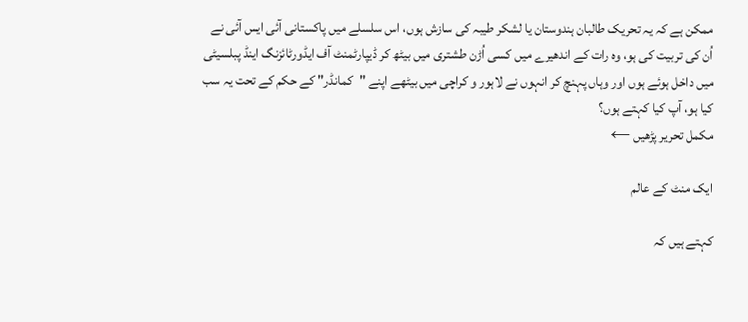ممکن ہے کہ یہ تحریک طالبان ہندوستان یا لشکر طیبہ کی سازش ہوں، اس سلسلے میں پاکستانی آئی ایس آئی نے اُن کی تربیت کی ہو، وہ رات کے اندھیرے میں کسی اُڑن طشتری میں بیٹھ کر ڈیپارٹمنٹ آف ایڈورٹائزنگ اینڈ پبلسیٹی میں داخل ہوئے ہوں اور وہاں پہنچ کر انہوں نے لاہور و کراچی میں بیٹھے اپنے "کمانڈر" کے حکم کے تحت یہ سب کیا ہو، آپ کیا کہتے ہوں؟
مکمل تحریر پڑھیں ←

ایک منٹ کے عالم

کہتے ہیں کہ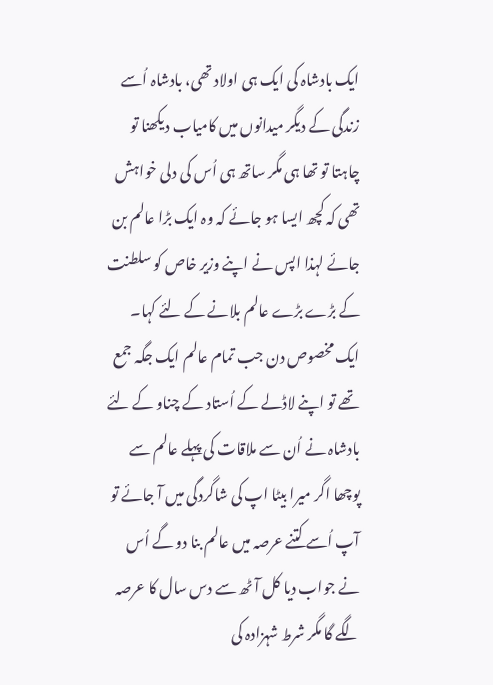ایک بادشاہ کی ایک ہی اولاد تھی، بادشاہ اُسے زندگی کے دیگر میدانوں میں کامیاب دیکھنا تو چاہتا تو تھا ہی مگر ساتھ ہی اُس کی دلی خواہش تھی کہ کچھ ایسا ہو جائے کہ وہ ایک بڑا عالم بن جائے لہذا اپس نے اپنے وزیر خاص کو سلطنت کے بڑے بڑے عالم بلانے کے لئے کہا۔
ایک مخصوص دن جب تمام عالم ایک جگہ جمع تھے تو اپنے لاڈلے کے اُستاد کے چناو کے لئے بادشاہ نے اُن سے ملاقات کی پہلے عالم سے پوچھا اگر میرا بیٹا اپ کی شاگردگی میں آ جائے تو آپ اُسے کتنے عرصہ میں عالم بنا دو گے اُس نے جواب دیا کل آٹھ سے دس سال کا عرصہ لگے گا مگر شرط شہزادہ کی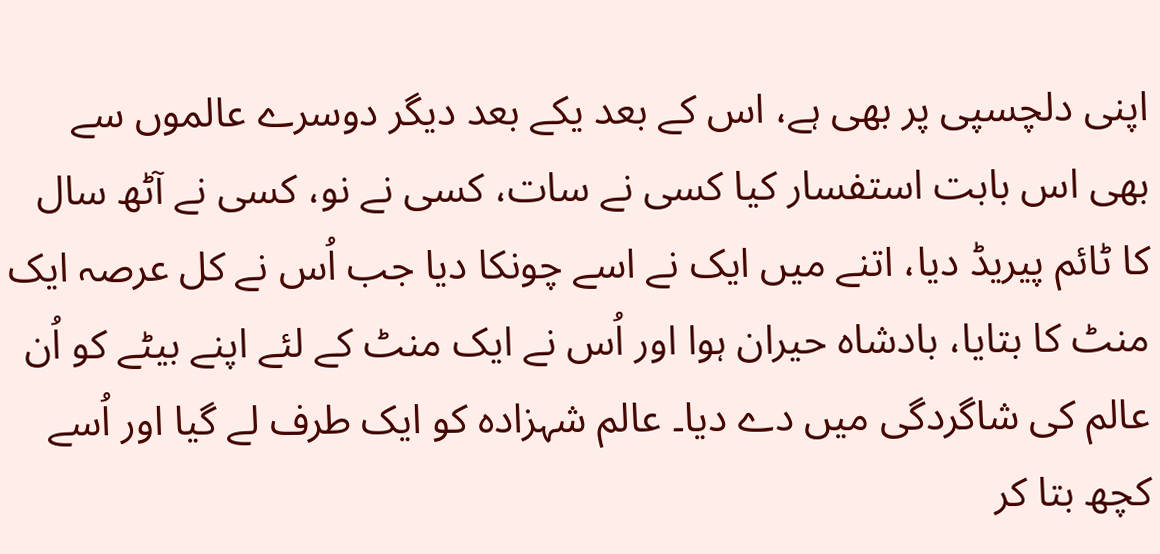اپنی دلچسپی پر بھی ہے، اس کے بعد یکے بعد دیگر دوسرے عالموں سے بھی اس بابت استفسار کیا کسی نے سات، کسی نے نو، کسی نے آٹھ سال کا ٹائم پیریڈ دیا، اتنے میں ایک نے اسے چونکا دیا جب اُس نے کل عرصہ ایک منٹ کا بتایا، بادشاہ حیران ہوا اور اُس نے ایک منٹ کے لئے اپنے بیٹے کو اُن عالم کی شاگردگی میں دے دیا۔ عالم شہزادہ کو ایک طرف لے گیا اور اُسے کچھ بتا کر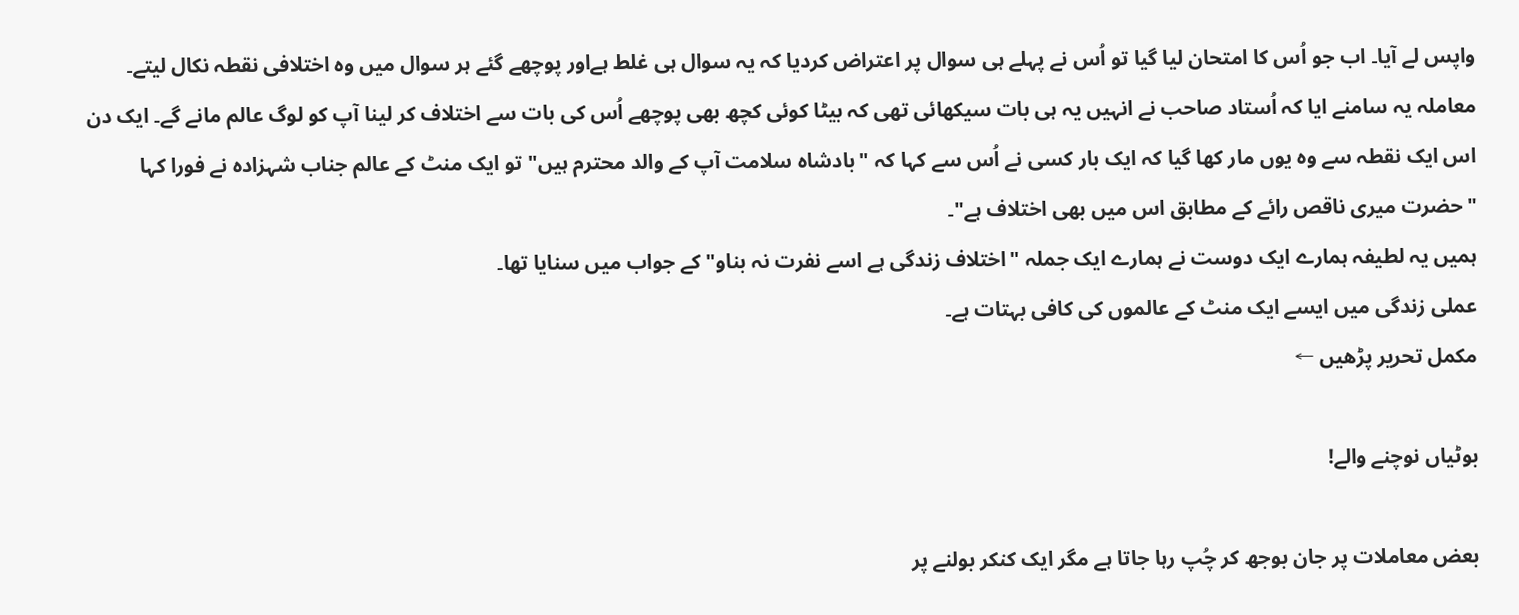واپس لے آیا۔ اب جو اُس کا امتحان لیا گیا تو اُس نے پہلے ہی سوال پر اعتراض کردیا کہ یہ سوال ہی غلط ہےاور پوچھے گئے ہر سوال میں وہ اختلافی نقطہ نکال لیتے۔
معاملہ یہ سامنے ایا کہ اُستاد صاحب نے انہیں یہ ہی بات سیکھائی تھی کہ بیٹا کوئی کچھ بھی پوچھے اُس کی بات سے اختلاف کر لینا آپ کو لوگ عالم مانے گے۔ ایک دن اس ایک نقطہ سے وہ یوں مار کھا گیا کہ ایک بار کسی نے اُس سے کہا کہ "بادشاہ سلامت آپ کے والد محترم ہیں" تو ایک منٹ کے عالم جناب شہزادہ نے فورا کہا "حضرت میری ناقص رائے کے مطابق اس میں بھی اختلاف ہے"۔
ہمیں یہ لطیفہ ہمارے ایک دوست نے ہمارے ایک جملہ "اختلاف زندگی ہے اسے نفرت نہ بناو" کے جواب میں سنایا تھا۔
عملی زندگی میں ایسے ایک منٹ کے عالموں کی کافی بہتات ہے۔
مکمل تحریر پڑھیں ←

بوٹیاں نوچنے والے!

بعض معاملات پر جان بوجھ کر چُپ رہا جاتا ہے مگر ایک کنکر بولنے پر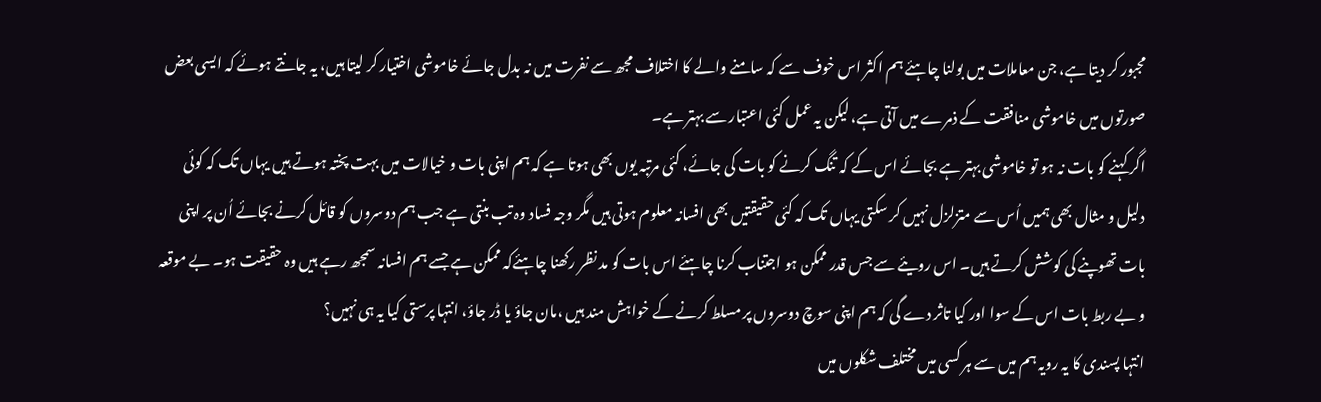مجبور کر دیتا ہے، جن معاملات میں بولنا چاہئے ہم اکثر اس خوف سے کہ سامنے والے کا اختلاف مجھ سے نفرت میں نہ بدل جائے خاموشی اختیار کر لیتا ہیں، یہ جانتے ہوئے کہ ایسی بعض صورتوں میں خاموشی منافقت کے ذمرے میں آتی ہے، لیکن یہ عمل کئی اعتبار سے بہتر ہے۔
اگر کہنے کو بات نہ ہو تو خاموشی بہتر ہے بجائے اس کے کہ تنگ کرنے کو بات کی جائے، کئی مرتبہ یوں بھی ہوتا ہے کہ ہم اپنی بات و خیالات میں بہت پختہ ہوتے ہیں یہاں تک کہ کوئی دلیل و مثال بھی ہمیں اُس سے متزلزل نہیں کر سکتی یہاں تک کہ کئی حقیقتیں بھی افسانہ معلوم ہوتی ہیں مگر وجہ فساد وہ تب بنتی ہے جب ہم دوسروں کو قائل کرنے بجائے اُن پر اپنی بات تھوپنے کی کوشش کرتے ہیں۔ اس رویئے سے جس قدر ممکن ہو اجتناب کرنا چاہئے اس بات کو مد نظر رکھنا چاہئےکہ ممکن ہے جسے ہم افسانہ سمجھ رہے ہیں وہ حقیقت ہو۔ بے موقعہ و بے ربط بات اس کے سوا اور کیا تاثر دے گی کہ ہم اپنی سوچ دوسروں پر مسلط کرنے کے خواہش مند ہیں ،مان جاؤ یا ڈر جاؤ، انتہا پرستی کیا یہ ہی نہیں؟
انتہا پسندی کا یہ رویہ ہم میں سے ہر کسی میں مختلف شکلوں میں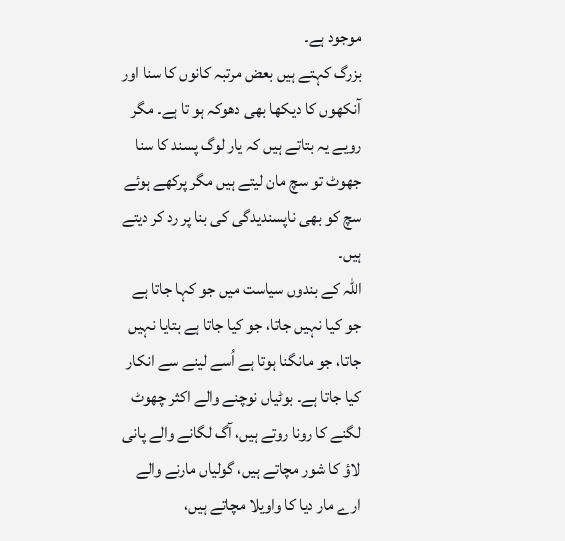موجود ہے۔
بزرگ کہتے ہیں بعض مرتبہ کانوں کا سنا اور آنکھوں کا دیکھا بھی دھوکہ ہو تا ہے۔ مگر رویے یہ بتاتے ہیں کہ یار لوگ پسند کا سنا جھوٹ تو سچ مان لیتے ہیں مگر پرکھے ہوئے سچ کو بھی ناپسندیدگی کی بنا پر رد کر دیتے ہیں۔
اللہ کے بندوں سیاست میں جو کہا جاتا ہے جو کیا نہیں جاتا، جو کیا جاتا ہے بتایا نہیں جاتا، جو مانگنا ہوتا ہے اُسے لینے سے انکار کیا جاتا ہے۔ بوٹیاں نوچنے والے اکثر چھوٹ لگنے کا رونا روتے ہیں، آگ لگانے والے پانی لاؤ کا شور مچاتے ہیں، گولیاں مارنے والے ارے مار دیا کا واویلا مچاتے ہیں،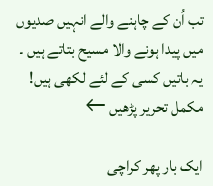تب اُن کے چاہنے والے انہیں صدیوں میں پیدا ہونے والا مسیح بتاتے ہیں ۔
یہ باتیں کسی کے لئے لکھی ہیں!
مکمل تحریر پڑھیں ←

ایک بار پھر کراچی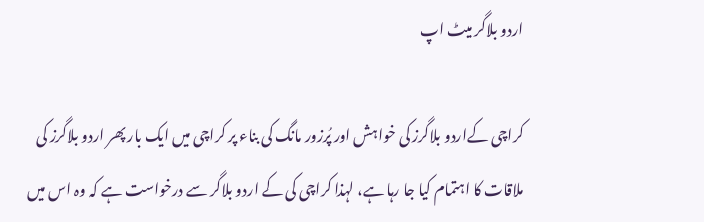اردو بلاگر میٹ اپ

کراچی کےاردو بلاگرز کی خواہش اور پُرزور مانگ کی بناء پر کراچی میں ایک بار پھر اردو بلاگرز کی ملاقات کا اہتمام کیا جا رہا ہے، لہذا کراچی کی کے اردو بلاگر سے درخواست ہے کہ وہ اس میں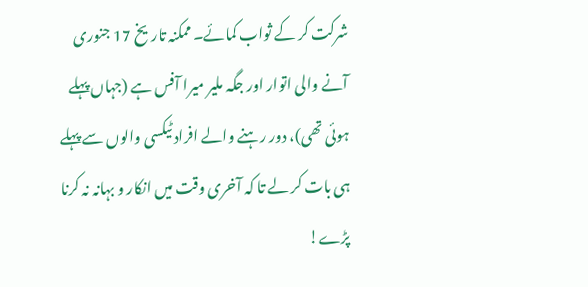شرکت کر کے ثواب کمائے۔ ممکنہ تاریخ 17 جنوری آنے والی اتوار اور جگہ ملیر میرا آفس ہے (جہاں پہلے ہوئی تھی)، دور رہنے والے افراد ٹیکسی والوں سے پہلے ہی بات کر لے تا کہ آخری وقت میں انکار و بہانہ نہ کرنا پڑے!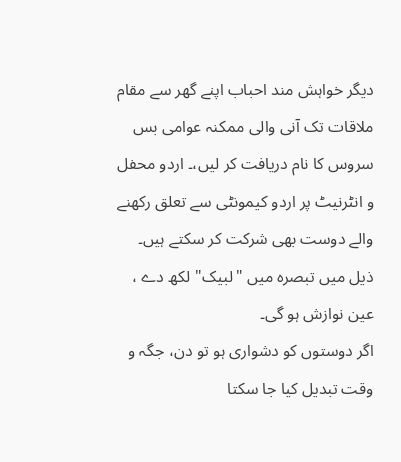دیگر خواہش مند احباب اپنے گھر سے مقام ملاقات تک آنی والی ممکنہ عوامی بس سروس کا نام دریافت کر لیں،۔ اردو محفل و انٹرنیٹ پر اردو کیمونٹی سے تعلق رکھنے والے دوست بھی شرکت کر سکتے ہیں۔ ذیل میں تبصرہ میں "لبیک" لکھ دے ، عین نوازش ہو گی۔
اگر دوستوں کو دشواری ہو تو دن، جگہ و وقت تبدیل کیا جا سکتا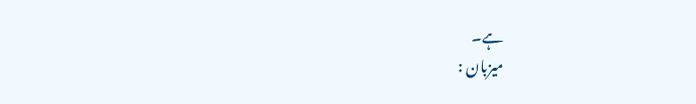ہے۔
میزبان :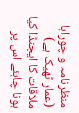منظرنامہ و چوراہا (عمار ٹھیک ہے)
ملاقات کا ایجنڈا کیا ہونا چاہئے اس پر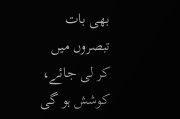بھی بات تبصروں میں کر لی جائے، کوشش ہو گی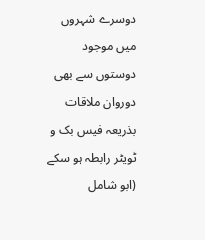دوسرے شہروں میں موجود دوستوں سے بھی دوروان ملاقات بذریعہ فیس بک و ٹویٹر رابطہ ہو سکے (ابو شامل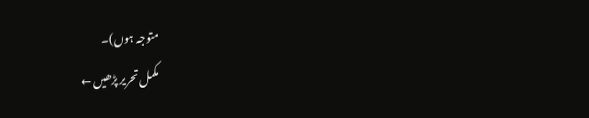متوجہ ہوں)۔
مکمل تحریر پڑھیں ←